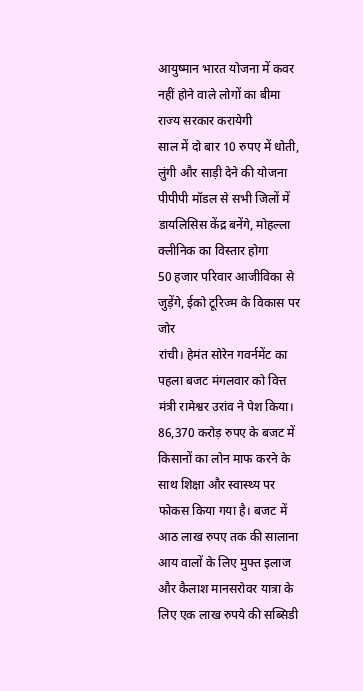आयुष्मान भारत योजना में कवर नहीं होने वाले लोगों का बीमा राज्य सरकार करायेगी
साल में दो बार 10 रुपए में धोती, लुंगी और साड़ी देने की योजना
पीपीपी मॉडल से सभी जिलों में डायलिसिस केंद्र बनेंगे, मोहल्ला क्लीनिक का विस्तार होगा
50 हजार परिवार आजीविका से जुड़ेंगे, ईको टूरिज्म के विकास पर जोर
रांची। हेमंत सोरेन गवर्नमेंट का पहला बजट मंगलवार को वित्त मंत्री रामेश्वर उरांव ने पेश किया। 86,370 करोड़ रुपए के बजट में किसानों का लोन माफ करने के साथ शिक्षा और स्वास्थ्य पर फोकस किया गया है। बजट में आठ लाख रुपए तक की सालाना आय वालों के लिए मुफ्त इलाज और कैलाश मानसरोवर यात्रा के लिए एक लाख रुपये की सब्सिडी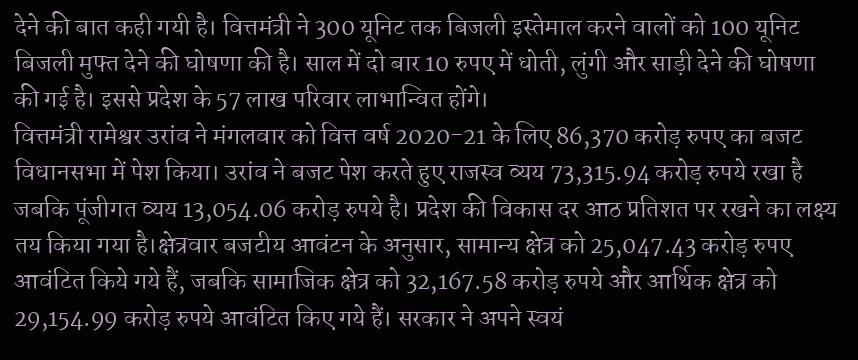देने की बात कही गयी है। वित्तमंत्री ने 300 यूनिट तक बिजली इस्तेमाल करने वालों को 100 यूनिट बिजली मुफ्त देने की घोषणा की है। साल में दो बार 10 रुपए में धोती, लुंगी और साड़ी देने की घोषणा की गई है। इससे प्रदेश के 57 लाख परिवार लाभान्वित होंगे।
वित्तमंत्री रामेश्वर उरांव ने मंगलवार को वित्त वर्ष 2020-21 के लिए 86,370 करोड़ रुपए का बजट विधानसभा में पेश किया। उरांव ने बजट पेश करते हुए राजस्व व्यय 73,315.94 करोड़ रुपये रखा है जबकि पूंजीगत व्यय 13,054.06 करोड़ रुपये है। प्रदेश की विकास दर आठ प्रतिशत पर रखने का लक्ष्य तय किया गया है।क्षेत्रवार बजटीय आवंटन के अनुसार, सामान्य क्षेत्र को 25,047.43 करोड़ रुपए आवंटित किये गये हैं, जबकि सामाजिक क्षेत्र को 32,167.58 करोड़ रुपये और आर्थिक क्षेत्र को 29,154.99 करोड़ रुपये आवंटित किए गये हैं। सरकार ने अपने स्वयं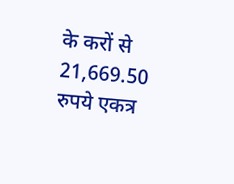के करों से 21,669.50 रुपये एकत्र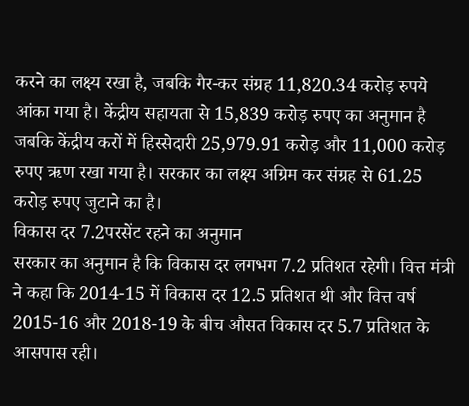करने का लक्ष्य रखा है, जबकि गैर-कर संग्रह 11,820.34 करोड़ रुपये आंका गया है। केंद्रीय सहायता से 15,839 करोड़ रुपए का अनुमान है जबकि केंद्रीय करों में हिस्सेदारी 25,979.91 करोड़ और 11,000 करोड़ रुपए ऋण रखा गया है। सरकार का लक्ष्य अग्रिम कर संग्रह से 61.25 करोड़ रुपए जुटाने का है।
विकास दर 7.2परसेंट रहने का अनुमान
सरकार का अनुमान है कि विकास दर लगभग 7.2 प्रतिशत रहेगी। वित्त मंत्री ने कहा कि 2014-15 में विकास दर 12.5 प्रतिशत थी और वित्त वर्ष 2015-16 और 2018-19 के बीच औसत विकास दर 5.7 प्रतिशत के आसपास रही।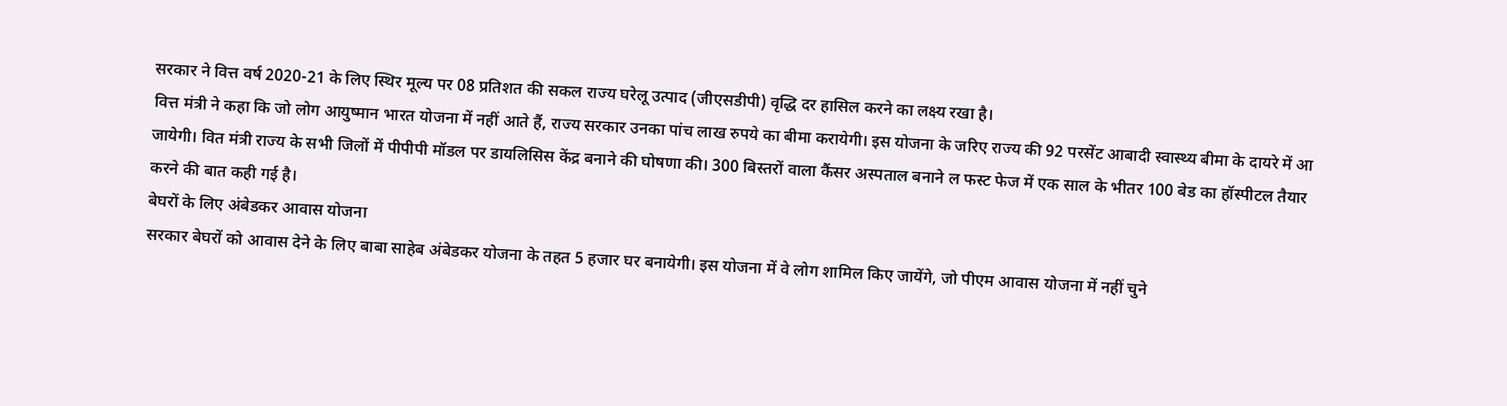सरकार ने वित्त वर्ष 2020-21 के लिए स्थिर मूल्य पर 08 प्रतिशत की सकल राज्य घरेलू उत्पाद (जीएसडीपी) वृद्धि दर हासिल करने का लक्ष्य रखा है।
वित्त मंत्री ने कहा कि जो लोग आयुष्मान भारत योजना में नहीं आते हैं, राज्य सरकार उनका पांच लाख रुपये का बीमा करायेगी। इस योजना के जरिए राज्य की 92 परसेंट आबादी स्वास्थ्य बीमा के दायरे में आ जायेगी। वित मंत्री राज्य के सभी जिलों में पीपीपी मॉडल पर डायलिसिस केंद्र बनाने की घोषणा की। 300 बिस्तरों वाला कैंसर अस्पताल बनाने ल फस्ट फेज में एक साल के भीतर 100 बेड का हॉस्पीटल तैयार करने की बात कही गई है।
बेघरों के लिए अंबेडकर आवास योजना
सरकार बेघरों को आवास देने के लिए बाबा साहेब अंबेडकर योजना के तहत 5 हजार घर बनायेगी। इस योजना में वे लोग शामिल किए जायेंगे, जो पीएम आवास योजना में नहीं चुने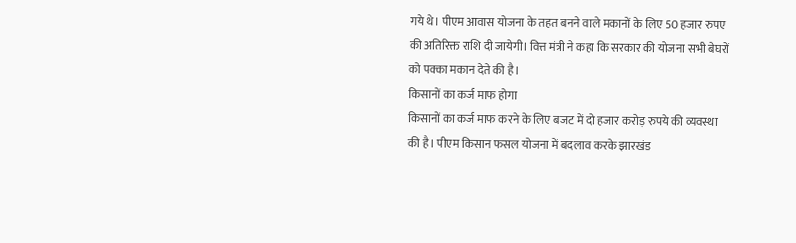गये थे। पीएम आवास योजना के तहत बनने वाले मकानों के लिए 50 हजार रुपए की अतिरिक्त राशि दी जायेगी। वित्त मंत्री ने कहा कि सरकार की योजना सभी बेघरों को पक्का मकान देते की है।
किसानों का कर्ज माफ होगा
किसानों का कर्ज माफ करने के लिए बजट में दो हजार करोड़ रुपये की व्यवस्था की है। पीएम किसान फसल योजना में बदलाव करके झारखंड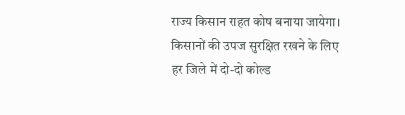राज्य किसान राहत कोष बनाया जायेगा। किसानों की उपज सुरक्षित रखने के लिए हर जिले में दो-दो कोल्ड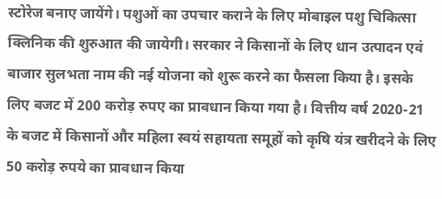स्टोरेज बनाए जायेंगे। पशुओं का उपचार कराने के लिए मोबाइल पशु चिकित्सा क्लिनिक की शुरुआत की जायेगी। सरकार ने किसानों के लिए धान उत्पादन एवं बाजार सुलभता नाम की नई योजना को शुरू करने का फैसला किया है। इसके लिए बजट में 200 करोड़ रुपए का प्रावधान किया गया है। वित्तीय वर्ष 2020-21 के बजट में किसानों और महिला स्वयं सहायता समूहों को कृषि यंत्र खरीदने के लिए 50 करोड़ रुपये का प्रावधान किया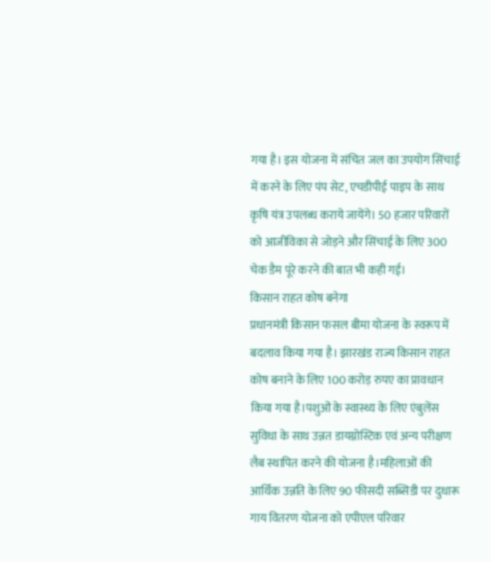गया है। इस योजना में संचित जल का उपयोग सिंचाई में करने के लिए पंप सेट, एचडीपीई पाइप के साथ कृषि यंत्र उपलब्ध कराये जायेंगे। 50 हजार परिवारों को आजीविका से जोड़ने और सिंचाई के लिए 300 चेक डैम पूरे करने की बात भी कही गई।
किसान राहत कोष बनेगा
प्रधानमंत्री किसान फसल बीमा योजना के स्वरूप में बदलाव किया गया है। झारखंड राज्य किसान राहत कोष बनाने के लिए 100 करोड़ रुपए का प्रावधान किया गया है।पशुओं के स्वास्थ्य के लिए एंबुलेंस सुविधा के साथ उन्नत डायग्नोस्टिक एवं अन्य परीक्षण लैब स्थापित करने की योजना है।महिलाओं की आर्थिक उन्नति के लिए 90 फीसदी सब्सिडी पर दुधारू गाय वितरण योजना को एपीएल परिवार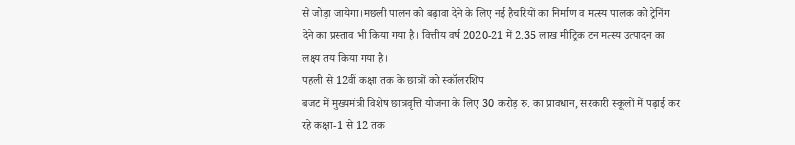से जोड़ा जायेगा।मछली पालन को बढ़ावा देने के लिए नई हैचरियों का निर्माण व मत्स्य पालक को ट्रेनिंग देने का प्रस्ताव भी किया गया है। वित्तीय वर्ष 2020-21 में 2.35 लाख मीट्रिक टन मत्स्य उत्पादन का लक्ष्य तय किया गया है।
पहली से 12वीं कक्षा तक के छात्रों को स्कॉलरशिप
बजट में मुख्यमंत्री विशेष छात्रवृत्ति योजना के लिए 30 करोड़ रु. का प्रावधान, सरकारी स्कूलों में पढ़ाई कर रहे कक्षा-1 से 12 तक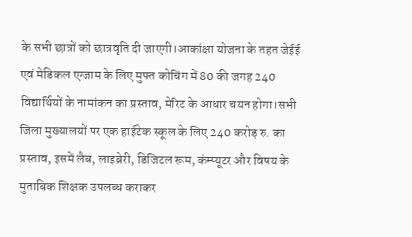के सभी छात्रों को छात्रवृति दी जाएगी।आकांक्षा योजना के तहत जेईई एवं मेडिकल एग्जाम के लिए मुफ्त कोचिंग में 80 की जगह 240 विद्यार्थियों के नामांकन का प्रस्ताव, मेरिट के आधार चयन होगा।सभी जिला मुख्यालयों पर एक हाईटेक स्कूल के लिए 240 करोड़ रु. का प्रस्ताव, इसमें लैब, लाइब्रेरी, डिजिटल रूम, कंम्प्यूटर और विषय के मुताबिक शिक्षक उपलब्ध कराकर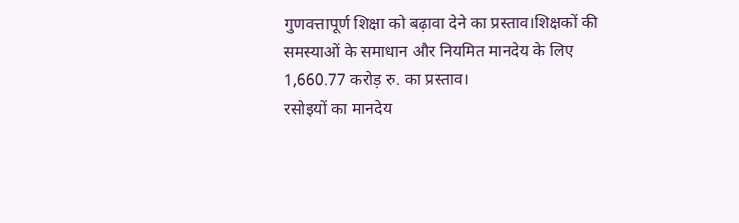गुणवत्तापूर्ण शिक्षा को बढ़ावा देने का प्रस्ताव।शिक्षकों की समस्याओं के समाधान और नियमित मानदेय के लिए 1,660.77 करोड़ रु. का प्रस्ताव।
रसोइयों का मानदेय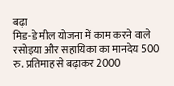बढ़ा
मिड-डे मील योजना में काम करने वाले रसोइया और सहायिका का मानदेय 500 रु. प्रतिमाह से बढ़ाकर 2000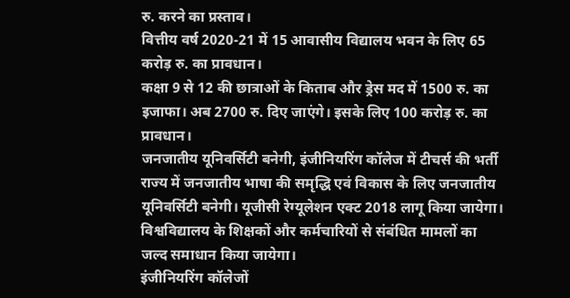रु. करने का प्रस्ताव।
वित्तीय वर्ष 2020-21 में 15 आवासीय विद्यालय भवन के लिए 65 करोड़ रु. का प्रावधान।
कक्षा 9 से 12 की छात्राओं के किताब और ड्रेस मद में 1500 रु. का इजाफा। अब 2700 रु. दिए जाएंगे। इसके लिए 100 करोड़ रु. का प्रावधान।
जनजातीय यूनिवर्सिटी बनेगी, इंजीनियरिंग कॉलेज में टीचर्स की भर्ती
राज्य में जनजातीय भाषा की समृद्धि एवं विकास के लिए जनजातीय यूनिवर्सिटी बनेगी। यूजीसी रेग्यूलेशन एक्ट 2018 लागू किया जायेगा।
विश्वविद्यालय के शिक्षकों और कर्मचारियों से संबंधित मामलों का जल्द समाधान किया जायेगा।
इंजीनियरिंग कॉलेजों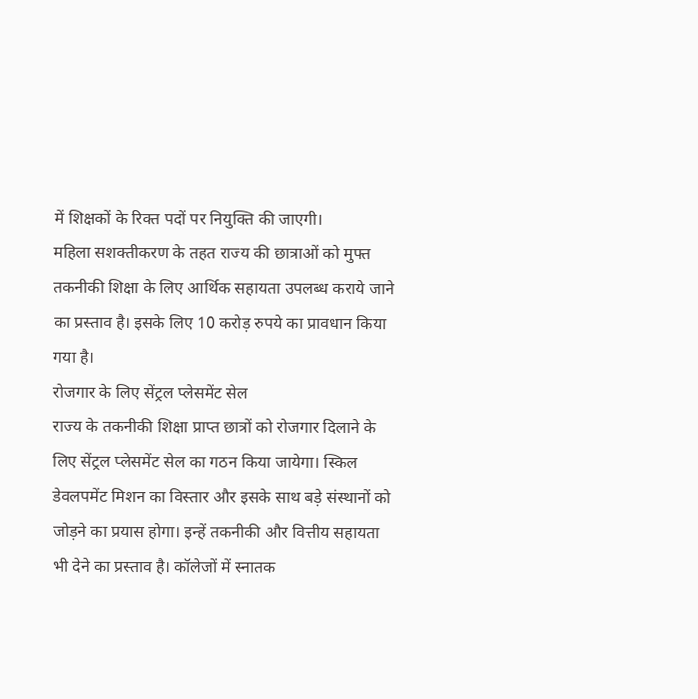में शिक्षकों के रिक्त पदों पर नियुक्ति की जाएगी।
महिला सशक्तीकरण के तहत राज्य की छात्राओं को मुफ्त तकनीकी शिक्षा के लिए आर्थिक सहायता उपलब्ध कराये जाने का प्रस्ताव है। इसके लिए 10 करोड़ रुपये का प्रावधान किया गया है।
रोजगार के लिए सेंट्रल प्लेसमेंट सेल
राज्य के तकनीकी शिक्षा प्राप्त छात्रों को रोजगार दिलाने के लिए सेंट्रल प्लेसमेंट सेल का गठन किया जायेगा। स्किल डेवलपमेंट मिशन का विस्तार और इसके साथ बड़े संस्थानों को जोड़ने का प्रयास होगा। इन्हें तकनीकी और वित्तीय सहायता भी देने का प्रस्ताव है। कॉलेजों में स्नातक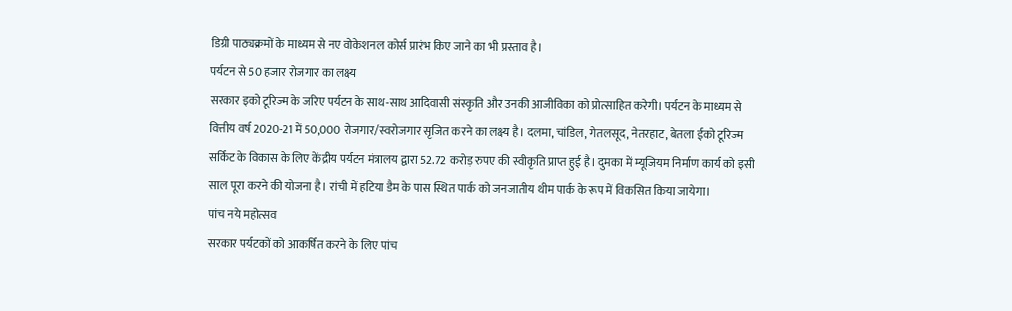डिग्री पाठ्यक्रमों के माध्यम से नए वोकेशनल कोर्स प्रारंभ किए जाने का भी प्रस्ताव है।
पर्यटन से 50 हजार रोजगार का लक्ष्य
सरकार इको टूरिज्म के जरिए पर्यटन के साथ-साथ आदिवासी संस्कृति और उनकी आजीविका को प्रोत्साहित करेगी। पर्यटन के माध्यम से वित्तीय वर्ष 2020-21 में 50,000 रोजगार/स्वरोजगार सृजित करने का लक्ष्य है। दलमा, चांडिल, गेतलसूद, नेतरहाट, बेतला ईको टूरिज्म सर्किट के विकास के लिए केंद्रीय पर्यटन मंत्रालय द्वारा 52.72 करोड़ रुपए की स्वीकृति प्राप्त हुई है। दुमका में म्यूजियम निर्माण कार्य को इसी साल पूरा करने की योजना है। रांची में हटिया डैम के पास स्थित पार्क को जनजातीय थीम पार्क के रूप में विकसित किया जायेगा।
पांच नये महोत्सव
सरकार पर्यटकों को आकर्षित करने के लिए पांच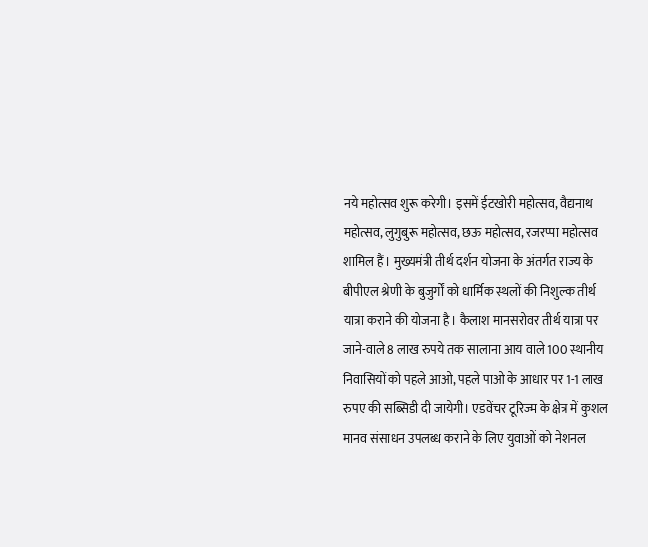नये महोत्सव शुरू करेगी। इसमें ईटखोरी महोत्सव, वैद्यनाथ महोत्सव, लुगुबुरू महोत्सव, छऊ महोत्सव, रजरप्पा महोत्सव शामिल हैं। मुख्यमंत्री तीर्थ दर्शन योजना के अंतर्गत राज्य के बीपीएल श्रेणी के बुजुर्गों को धार्मिक स्थलों की निशुल्क तीर्थ यात्रा कराने की योजना है। कैलाश मानसरोवर तीर्थ यात्रा पर जाने-वाले 8 लाख रुपये तक सालाना आय वाले 100 स्थानीय निवासियों को पहले आओ, पहले पाओ के आधार पर 1-1 लाख रुपए की सब्सिडी दी जायेगी। एडवेंचर टूरिज्म के क्षेत्र में कुशल मानव संसाधन उपलब्ध कराने के लिए युवाओं को नेशनल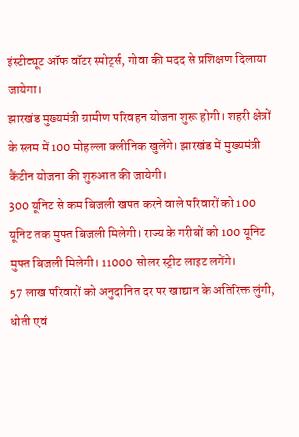इंस्टीट्यूट ऑफ वॉटर स्पोर्ट्स, गोवा की मदद से प्रशिक्षण दिलाया जायेगा।
झारखंड मुख्यमंत्री ग्रामीण परिवहन योजना शुरू होगी। शहरी क्षेत्रों के स्लम में 100 मोहल्ला क्लीनिक खुलेंगे। झारखंड में मुख्यमंत्री कैंटीन योजना की शुरुआत की जायेगी।
300 यूनिट से कम बिजली खपत करने वाले परिवारों को 100 यूनिट तक मुफ्त बिजली मिलेगी। राज्य के गरीबों को 100 यूनिट मुफ्त बिजली मिलेगी। 11000 सोलर स्ट्रीट लाइट लगेंगे।
57 लाख परिवारों को अनुदानित दर पर खाद्यान के अतिरिक्त लुंगी, धोती एवं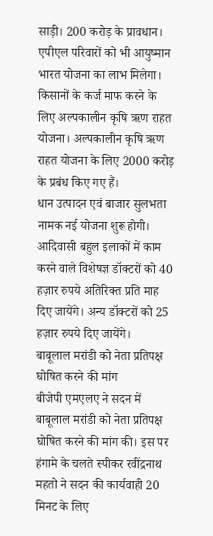साड़ी। 200 करोड़ के प्रावधान। एपीएल परिवारों को भी आयुष्मान भारत योजना का लाभ मिलेगा।
किसानों के कर्ज माफ करने के लिए अल्पकालीन कृषि ऋण राहत योजना। अल्पकालीन कृषि ऋण राहत योजना के लिए 2000 करोड़ के प्रबंध किए गए हैं।
धान उत्पादन एवं बाजार सुलभता नामक नई योजना शुरू होगी।
आदिवासी बहुल इलाकों में काम करने वाले विशेषज्ञ डॉक्टरों को 40 हज़ार रुपये अतिरिक्त प्रति माह दिए जायेंगे। अन्य डॉक्टरों को 25 हज़ार रुपये दिए जायेंगे।
बाबूलाल मरांडी को नेता प्रतिपक्ष घोषित करने की मांग
बीजेपी एमएलए ने सदन में बाबूलाल मरांडी को नेता प्रतिपक्ष घोषित करने की मांग की। इस पर हंगामे के चलते स्पीकर रवींद्रनाथ महतो ने सदन की कार्यवाही 20 मिनट के लिए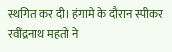स्थगित कर दी। हंगामे के दौरान स्पीकर रवींद्रनाथ महतो ने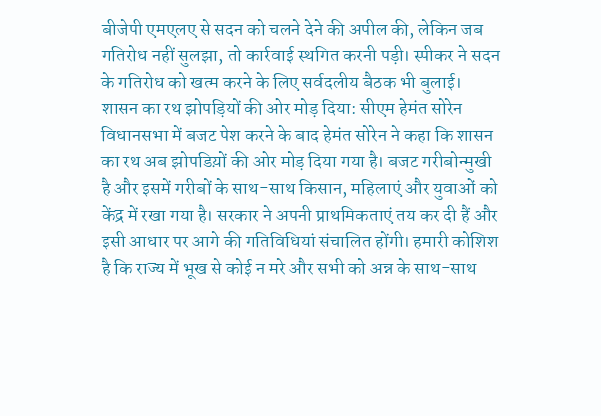बीजेपी एमएलए से सदन को चलने देने की अपील की, लेकिन जब गतिरोध नहीं सुलझा, तो कार्रवाई स्थगित करनी पड़ी। स्पीकर ने सदन के गतिरोध को खत्म करने के लिए सर्वदलीय बैठक भी बुलाई।
शासन का रथ झोपड़ियों की ओर मोड़ दिया: सीएम हेमंत सोरेन
विधानसभा में बजट पेश करने के बाद हेमंत सोरेन ने कहा कि शासन का रथ अब झोपडिय़ों की ओर मोड़ दिया गया है। बजट गरीबोन्मुखी है और इसमें गरीबों के साथ-साथ किसान, महिलाएं और युवाओं को केंद्र में रखा गया है। सरकार ने अपनी प्राथमिकताएं तय कर दी हैं और इसी आधार पर आगे की गतिविधियां संचालित होंगी। हमारी कोशिश है कि राज्य में भूख से कोई न मरे और सभी को अन्न के साथ-साथ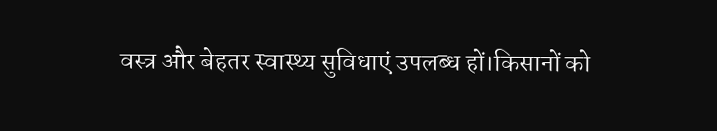वस्त्र और बेहतर स्वास्थ्य सुविधाएं उपलब्ध हों।किसानों को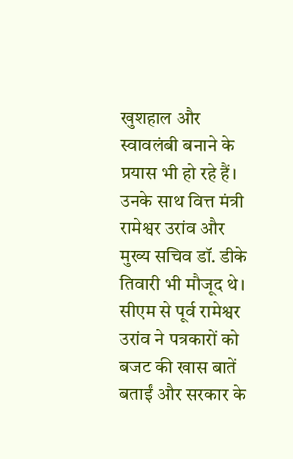खुशहाल और स्वावलंबी बनाने के प्रयास भी हो रहे हैं। उनके साथ वित्त मंत्री रामेश्वर उरांव और मुख्य सचिव डॉ. डीके तिवारी भी मौजूद थे। सीएम से पूर्व रामेश्वर उरांव ने पत्रकारों को बजट की खास बातें बताईं और सरकार के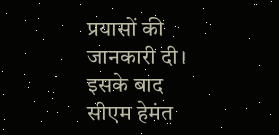प्रयासों की जानकारी दी। इसके बाद सीएम हेमंत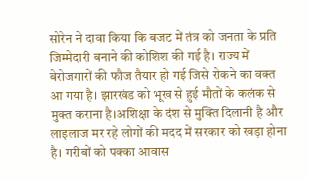सोरेन ने दावा किया कि बजट में तंत्र को जनता के प्रति जिम्मेदारी बनाने की कोशिश की गई है। राज्य में बेरोजगारों की फौज तैयार हो गई जिसे रोकने का वक्त आ गया है। झारखंड को भूख से हुई मौतों के कलंक से मुक्त कराना है।अशिक्षा के दंश से मुक्ति दिलानी है और लाइलाज मर रहे लोगों की मदद में सरकार को खड़ा होना है। गरीबों को पक्का आवास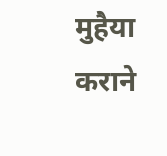मुहैया कराने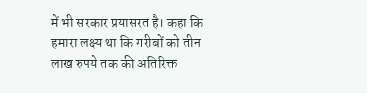में भी सरकार प्रयासरत है। कहा कि हमारा लक्ष्य था कि गरीबों को तीन लाख रुपये तक की अतिरिक्त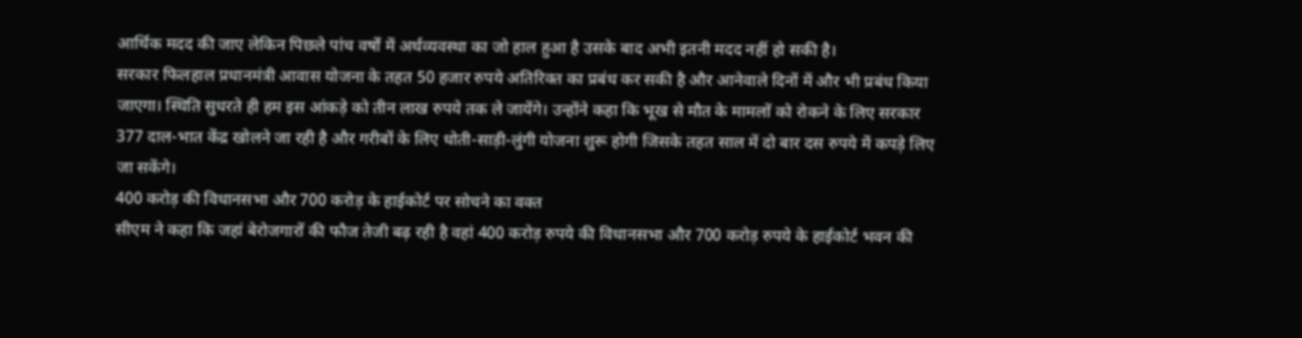आर्थिक मदद की जाए लेकिन पिछले पांच वर्षों में अर्थव्यवस्था का जो हाल हुआ है उसके बाद अभी इतनी मदद नहीं हो सकी है।
सरकार फिलहाल प्रधानमंत्री आवास योजना के तहत 50 हजार रुपये अतिरिक्त का प्रबंध कर सकी है और आनेवाले दिनों में और भी प्रबंध किया जाएगा। स्थिति सुधरते ही हम इस आंकड़े को तीन लाख रुपये तक ले जायेंगे। उन्होंने कहा कि भूख से मौत के मामलों को रोकने के लिए सरकार 377 दाल-भात केंद्र खोलने जा रही है और गरीबों के लिए धोती-साड़ी-लुंगी योजना शुरू होगी जिसके तहत साल में दो बार दस रुपये में कपड़े लिए जा सकेंगे।
400 करोड़ की विधानसभा और 700 करोड़ के हाईकोर्ट पर सोचने का वक्त
सीएम ने कहा कि जहां बेरोजगारों की फौज तेजी बढ़ रही है वहां 400 करोड़ रुपये की विधानसभा और 700 करोड़ रुपये के हाईकोर्ट भवन की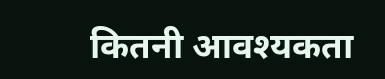कितनी आवश्यकता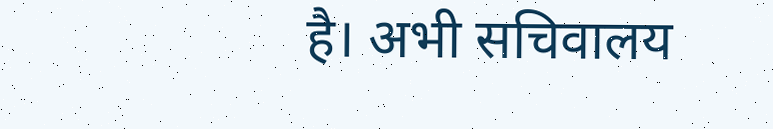है। अभी सचिवालय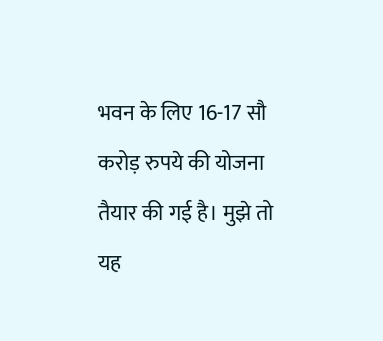भवन के लिए 16-17 सौ करोड़ रुपये की योजना तैयार की गई है। मुझे तो यह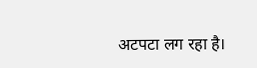अटपटा लग रहा है।